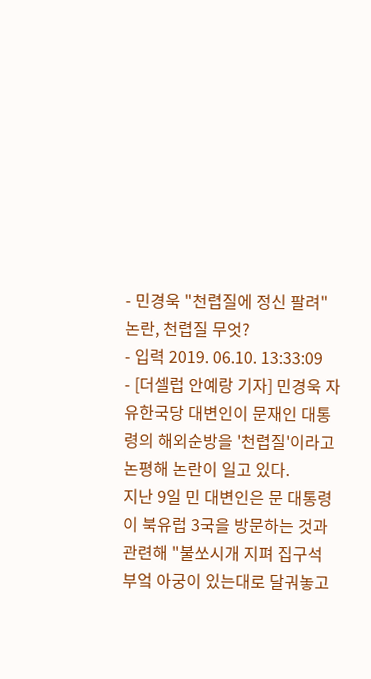- 민경욱 "천렵질에 정신 팔려" 논란, 천렵질 무엇?
- 입력 2019. 06.10. 13:33:09
- [더셀럽 안예랑 기자] 민경욱 자유한국당 대변인이 문재인 대통령의 해외순방을 '천렵질'이라고 논평해 논란이 일고 있다.
지난 9일 민 대변인은 문 대통령이 북유럽 3국을 방문하는 것과 관련해 "불쏘시개 지펴 집구석 부엌 아궁이 있는대로 달궈놓고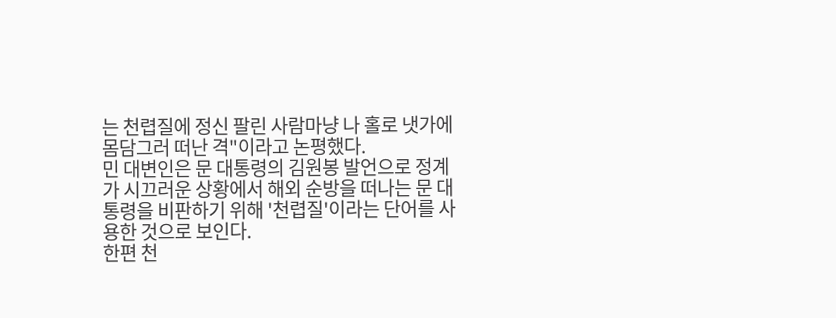는 천렵질에 정신 팔린 사람마냥 나 홀로 냇가에 몸담그러 떠난 격"이라고 논평했다.
민 대변인은 문 대통령의 김원봉 발언으로 정계가 시끄러운 상황에서 해외 순방을 떠나는 문 대통령을 비판하기 위해 '천렵질'이라는 단어를 사용한 것으로 보인다.
한편 천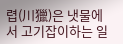렵(川獵)은 냇물에서 고기잡이하는 일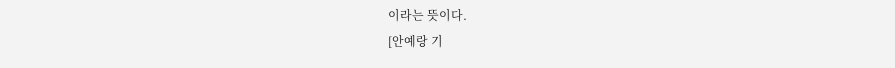이라는 뜻이다.
[안예랑 기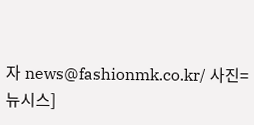자 news@fashionmk.co.kr/ 사진=뉴시스]